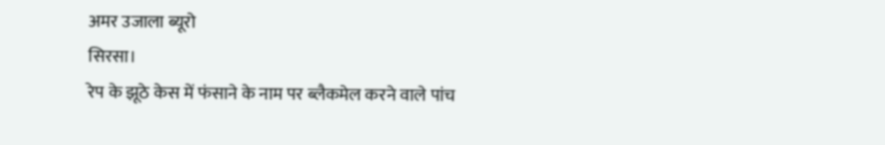अमर उजाला ब्यूरो
सिरसा।
रेप के झूठे केस में फंसाने के नाम पर ब्लैकमेल करने वाले पांच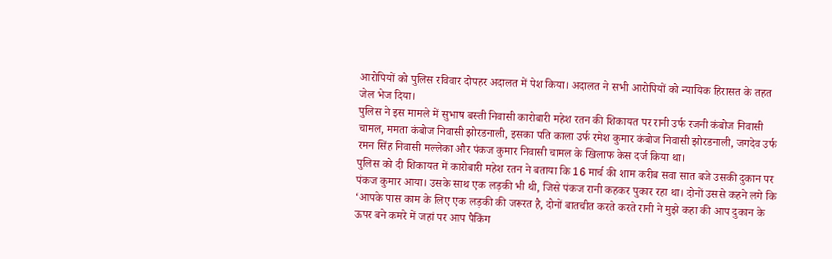आरोपियों को पुलिस रविवार दोपहर अदालत में पेश किया। अदालत ने सभी आरोपियों को न्यायिक हिरासत के तहत जेल भेज दिया।
पुलिस ने इस मामले में सुभाष बस्ती निवासी कारोबारी महेश रतन की शिकायत पर रानी उर्फ रजनी कंबोज निवासी चामल, ममता कंबोज निवासी झोरडनाली, इसका पति काला उर्फ रमेश कुमार कंबोज निवासी झोरडनाली, जगदेव उर्फ रमन सिंह निवासी मल्लेका और पंकज कुमार निवासी चामल के खिलाफ केस दर्ज किया था।
पुलिस को दी शिकायत में कारोबारी महेश रतन ने बताया कि 16 मार्च की शाम करीब सवा सात बजे उसकी दुकान पर पंकज कुमार आया। उसके साथ एक लड़की भी थी, जिसे पंकज रानी कहकर पुकार रहा था। दोनों उससे कहने लगे कि ‘आपके पास काम के लिए एक लड़की की जरूरत है, दोनों बातचीत करते करते रानी ने मुझे कहा की आप दुकान के ऊपर बने कमरे में जहां पर आप पैकिंग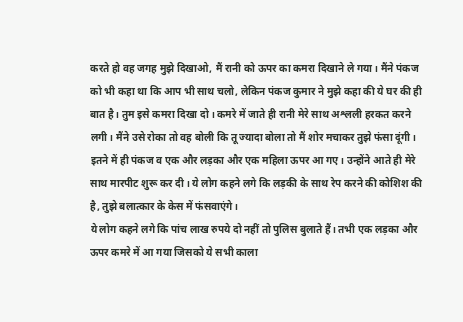करते हो वह जगह मुझे दिखाओ, मैं रानी को ऊपर का कमरा दिखाने ले गया। मैंने पंकज को भी कहा था कि आप भी साथ चलो, लेकिन पंकज कुमार ने मुझे कहा की ये घर की ही बात है। तुम इसे कमरा दिखा दो। कमरे में जाते ही रानी मेरे साथ अश्लली हरकत करने लगी। मैंने उसे रोका तो वह बोली कि तू ज्यादा बोला तो मैं शोर मचाकर तुझे फंसा दूंगी। इतने में ही पंकज व एक और लड़का और एक महिला ऊपर आ गए। उन्होंने आते ही मेरे साथ मारपीट शुरू कर दी। ये लोग कहने लगे कि लड़की के साथ रेप करने की कोशिश की है, तुझे बलात्कार के केस में फंसवाएंगे।
ये लोग कहने लगे कि पांच लाख रुपये दो नहीं तो पुलिस बुलाते हैं। तभी एक लड़का और ऊपर कमरे में आ गया जिसको ये सभी काला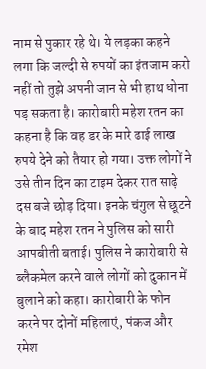नाम से पुकार रहे थे। ये लड़का कहने लगा कि जल्दी से रुपयों का इंतजाम करो नहीं तो तुझे अपनी जान से भी हाथ धोना पड़ सकता है। कारोबारी महेश रतन का कहना है कि वह डर के मारे ढाई लाख रुपये देने को तैयार हो गया। उक्त लोगों ने उसे तीन दिन का टाइम देकर रात साढ़े दस बजे छोड़ दिया। इनके चंगुल से छूटने के बाद महेश रतन ने पुलिस को सारी आपबीती बताई। पुलिस ने कारोबारी से ब्लैकमेल करने वाले लोगों को दुकान में बुलाने को कहा। कारोबारी के फोन करने पर दोनों महिलाएं, पंकज और रमेश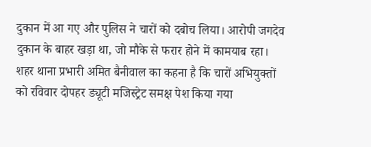दुकान में आ गए और पुलिस ने चारों को दबोच लिया। आरोपी जगदेव दुकान के बाहर खड़ा था, जो मौके से फरार होने में कामयाब रहा। शहर थाना प्रभारी अमित बैनीवाल का कहना है कि चारों अभियुक्तों को रविवार दोपहर ड्यूटी मजिस्ट्रेट समक्ष पेश किया गया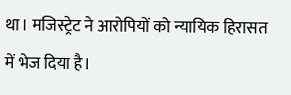था। मजिस्ट्रेट ने आरोपियों को न्यायिक हिरासत में भेज दिया है।